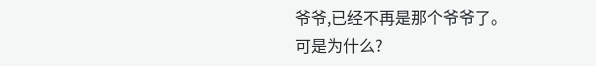爷爷,已经不再是那个爷爷了。
可是为什么?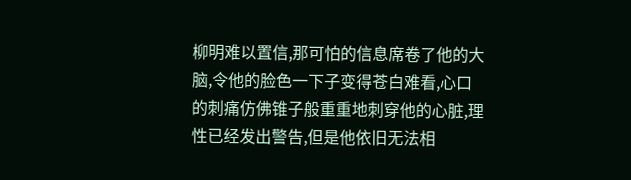柳明难以置信,那可怕的信息席卷了他的大脑,令他的脸色一下子变得苍白难看,心口的刺痛仿佛锥子般重重地刺穿他的心脏,理性已经发出警告,但是他依旧无法相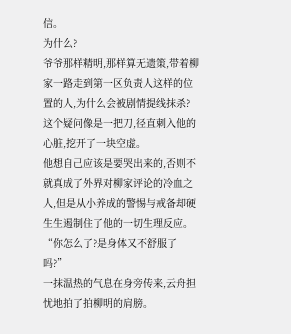信。
为什么?
爷爷那样精明,那样算无遗策,带着柳家一路走到第一区负责人这样的位置的人,为什么会被剧情提线抹杀?
这个疑问像是一把刀,径直刺入他的心脏,挖开了一块空虚。
他想自己应该是要哭出来的,否则不就真成了外界对柳家评论的冷血之人,但是从小养成的警惕与戒备却硬生生遏制住了他的一切生理反应。
“你怎么了?是身体又不舒服了吗?”
一抹温热的气息在身旁传来,云舟担忧地拍了拍柳明的肩膀。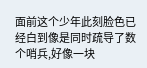面前这个少年此刻脸色已经白到像是同时疏导了数个哨兵,好像一块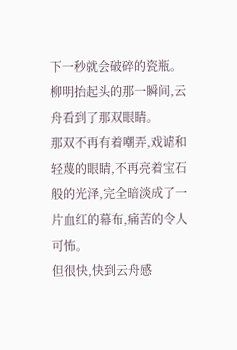下一秒就会破碎的瓷瓶。
柳明抬起头的那一瞬间,云舟看到了那双眼睛。
那双不再有着嘲弄,戏谑和轻蔑的眼睛,不再亮着宝石般的光泽,完全暗淡成了一片血红的幕布,痛苦的令人可怖。
但很快,快到云舟感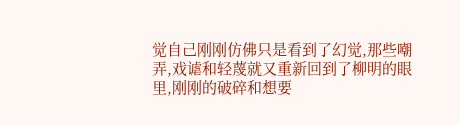觉自己刚刚仿佛只是看到了幻觉,那些嘲弄,戏谑和轻蔑就又重新回到了柳明的眼里,刚刚的破碎和想要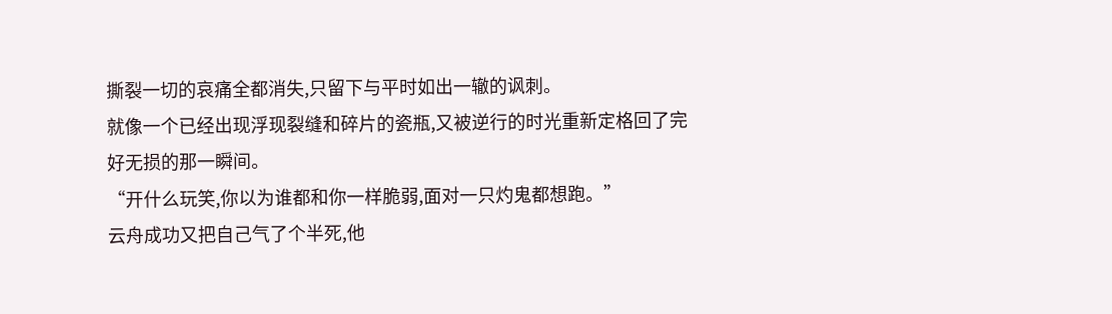撕裂一切的哀痛全都消失,只留下与平时如出一辙的讽刺。
就像一个已经出现浮现裂缝和碎片的瓷瓶,又被逆行的时光重新定格回了完好无损的那一瞬间。
“开什么玩笑,你以为谁都和你一样脆弱,面对一只灼鬼都想跑。”
云舟成功又把自己气了个半死,他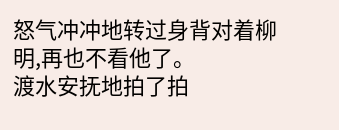怒气冲冲地转过身背对着柳明,再也不看他了。
渡水安抚地拍了拍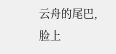云舟的尾巴,脸上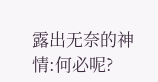露出无奈的神情:何必呢?